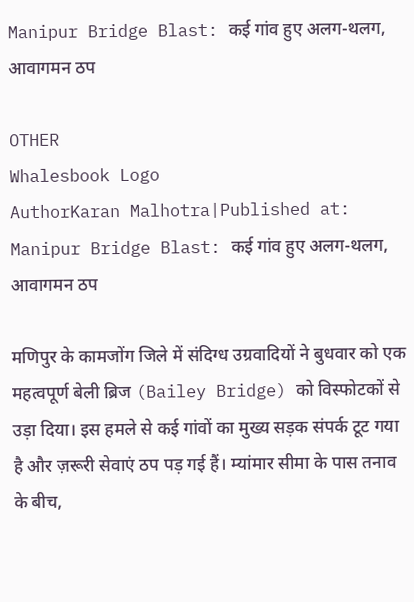Manipur Bridge Blast: कई गांव हुए अलग-थलग, आवागमन ठप

OTHER
Whalesbook Logo
AuthorKaran Malhotra|Published at:
Manipur Bridge Blast: कई गांव हुए अलग-थलग, आवागमन ठप

मणिपुर के कामजोंग जिले में संदिग्ध उग्रवादियों ने बुधवार को एक महत्वपूर्ण बेली ब्रिज (Bailey Bridge) को विस्फोटकों से उड़ा दिया। इस हमले से कई गांवों का मुख्य सड़क संपर्क टूट गया है और ज़रूरी सेवाएं ठप पड़ गई हैं। म्यांमार सीमा के पास तनाव के बीच,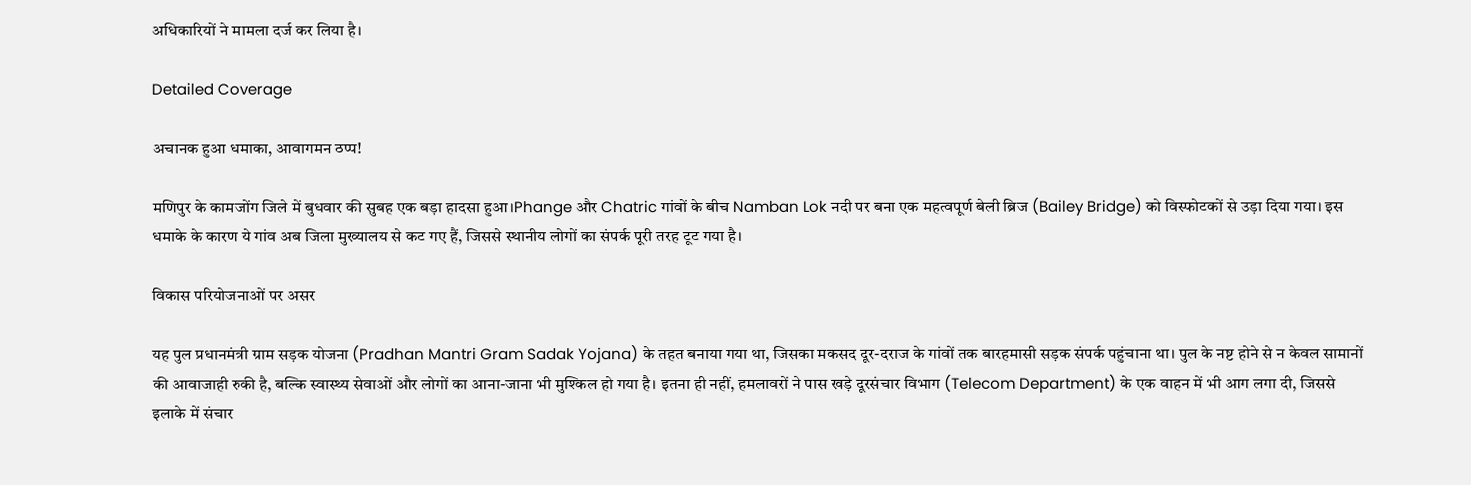अधिकारियों ने मामला दर्ज कर लिया है।

Detailed Coverage

अचानक हुआ धमाका, आवागमन ठप्प!

मणिपुर के कामजोंग जिले में बुधवार की सुबह एक बड़ा हादसा हुआ।Phange और Chatric गांवों के बीच Namban Lok नदी पर बना एक महत्वपूर्ण बेली ब्रिज (Bailey Bridge) को विस्फोटकों से उड़ा दिया गया। इस धमाके के कारण ये गांव अब जिला मुख्यालय से कट गए हैं, जिससे स्थानीय लोगों का संपर्क पूरी तरह टूट गया है।

विकास परियोजनाओं पर असर

यह पुल प्रधानमंत्री ग्राम सड़क योजना (Pradhan Mantri Gram Sadak Yojana) के तहत बनाया गया था, जिसका मकसद दूर-दराज के गांवों तक बारहमासी सड़क संपर्क पहुंचाना था। पुल के नष्ट होने से न केवल सामानों की आवाजाही रुकी है, बल्कि स्वास्थ्य सेवाओं और लोगों का आना-जाना भी मुश्किल हो गया है। इतना ही नहीं, हमलावरों ने पास खड़े दूरसंचार विभाग (Telecom Department) के एक वाहन में भी आग लगा दी, जिससे इलाके में संचार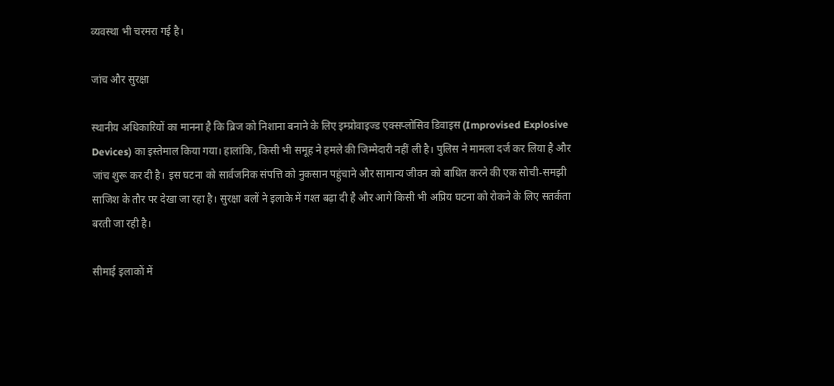व्यवस्था भी चरमरा गई है।

जांच और सुरक्षा

स्थानीय अधिकारियों का मानना है कि ब्रिज को निशाना बनाने के लिए इम्प्रोवाइज्ड एक्सप्लोसिव डिवाइस (Improvised Explosive Devices) का इस्तेमाल किया गया। हालांकि, किसी भी समूह ने हमले की जिम्मेदारी नहीं ली है। पुलिस ने मामला दर्ज कर लिया है और जांच शुरू कर दी है। इस घटना को सार्वजनिक संपत्ति को नुकसान पहुंचाने और सामान्य जीवन को बाधित करने की एक सोची-समझी साजिश के तौर पर देखा जा रहा है। सुरक्षा बलों ने इलाके में गश्त बढ़ा दी है और आगे किसी भी अप्रिय घटना को रोकने के लिए सतर्कता बरती जा रही है।

सीमाई इलाकों में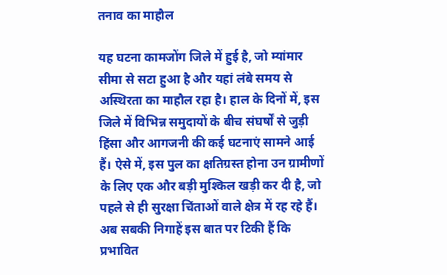तनाव का माहौल

यह घटना कामजोंग जिले में हुई है, जो म्यांमार सीमा से सटा हुआ है और यहां लंबे समय से अस्थिरता का माहौल रहा है। हाल के दिनों में, इस जिले में विभिन्न समुदायों के बीच संघर्षों से जुड़ी हिंसा और आगजनी की कई घटनाएं सामने आई हैं। ऐसे में, इस पुल का क्षतिग्रस्त होना उन ग्रामीणों के लिए एक और बड़ी मुश्किल खड़ी कर दी है, जो पहले से ही सुरक्षा चिंताओं वाले क्षेत्र में रह रहे हैं। अब सबकी निगाहें इस बात पर टिकी हैं कि प्रभावित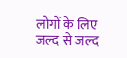लोगों के लिए जल्द से जल्द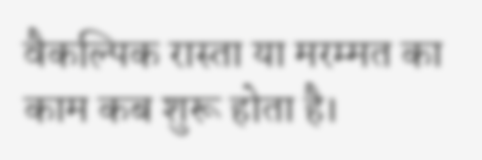वैकल्पिक रास्ता या मरम्मत का काम कब शुरू होता है।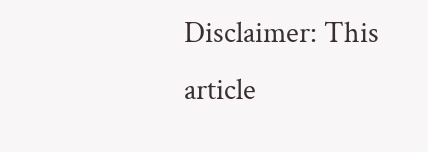Disclaimer: This article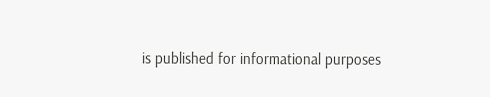is published for informational purposes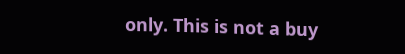only. This is not a buy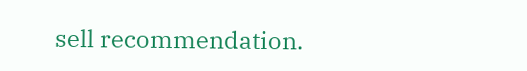sell recommendation.